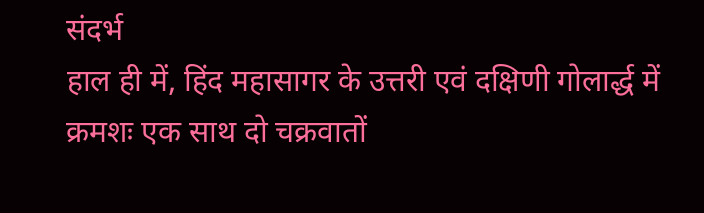संदर्भ
हाल ही में, हिंद महासागर के उत्तरी एवं दक्षिणी गोलार्द्ध में क्रमशः एक साथ दो चक्रवातों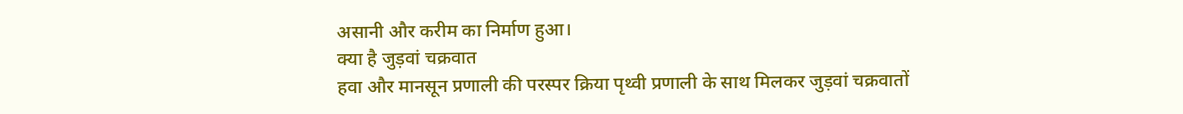असानी और करीम का निर्माण हुआ।
क्या है जुड़वां चक्रवात
हवा और मानसून प्रणाली की परस्पर क्रिया पृथ्वी प्रणाली के साथ मिलकर जुड़वां चक्रवातों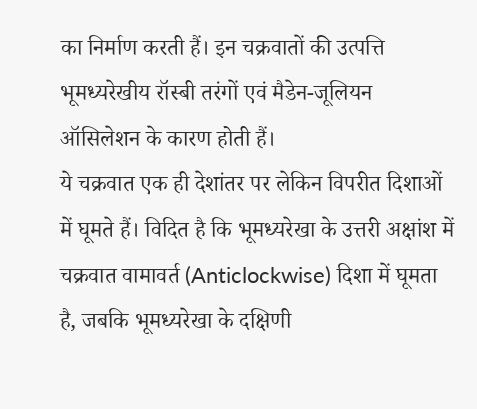का निर्माण करती हैं। इन चक्रवातों की उत्पत्ति भूमध्यरेखीय रॉस्बी तरंगों एवं मैडेन-जूलियन ऑसिलेशन के कारण होती हैं।
ये चक्रवात एक ही देशांतर पर लेकिन विपरीत दिशाओं में घूमते हैं। विदित है कि भूमध्यरेखा के उत्तरी अक्षांश में चक्रवात वामावर्त (Anticlockwise) दिशा में घूमता है, जबकि भूमध्यरेखा के दक्षिणी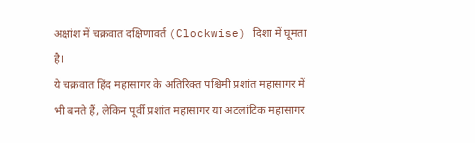अक्षांश में चक्रवात दक्षिणावर्त (Clockwise) दिशा में घूमता है।
ये चक्रवात हिंद महासागर के अतिरिक्त पश्चिमी प्रशांत महासागर में भी बनते हैं, लेकिन पूर्वी प्रशांत महासागर या अटलांटिक महासागर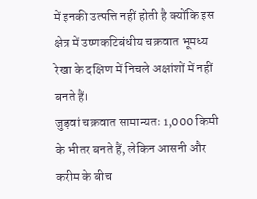में इनकी उत्पत्ति नहीं होती है क्योंकि इस क्षेत्र में उष्णकटिबंधीय चक्रवात भूमध्य रेखा के दक्षिण में निचले अक्षांशों में नहीं बनते हैं।
जुड़वां चक्रवात सामान्यतः 1,000 किमी के भीतर बनते हैं, लेकिन आसनी और करीम के बीच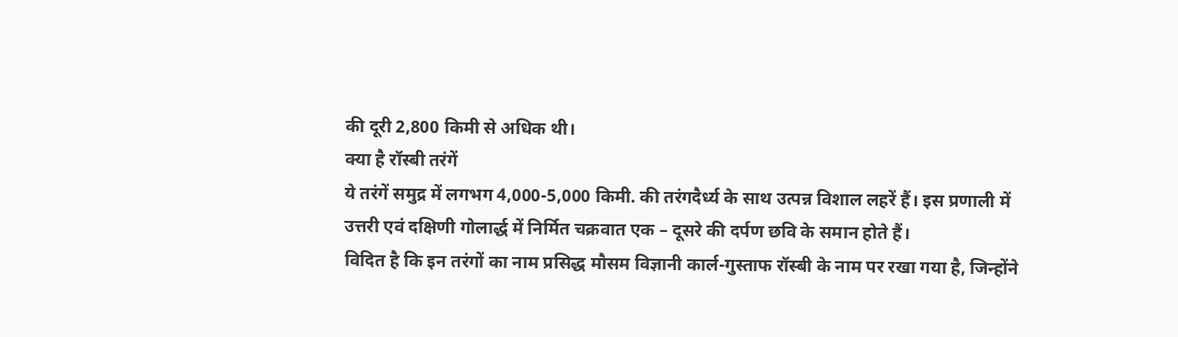की दूरी 2,800 किमी से अधिक थी।
क्या है रॉस्बी तरंगें
ये तरंगें समुद्र में लगभग 4,000-5,000 किमी. की तरंगदैर्ध्य के साथ उत्पन्न विशाल लहरें हैं। इस प्रणाली में उत्तरी एवं दक्षिणी गोलार्द्ध में निर्मित चक्रवात एक – दूसरे की दर्पण छवि के समान होते हैं।
विदित है कि इन तरंगों का नाम प्रसिद्ध मौसम विज्ञानी कार्ल-गुस्ताफ रॉस्बी के नाम पर रखा गया है, जिन्होंने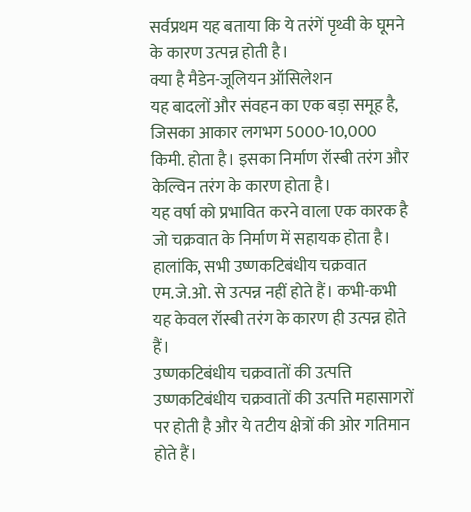सर्वप्रथम यह बताया कि ये तरंगें पृथ्वी के घूमने के कारण उत्पन्न होती है।
क्या है मैडेन-जूलियन ऑसिलेशन
यह बादलों और संवहन का एक बड़ा समूह है, जिसका आकार लगभग 5000-10,000 किमी. होता है। इसका निर्माण रॉस्बी तरंग और केल्विन तरंग के कारण होता है।
यह वर्षा को प्रभावित करने वाला एक कारक है जो चक्रवात के निर्माण में सहायक होता है। हालांकि, सभी उष्णकटिबंधीय चक्रवात एम.जे.ओ. से उत्पन्न नहीं होते हैं। कभी-कभी यह केवल रॉस्बी तरंग के कारण ही उत्पन्न होते हैं।
उष्णकटिबंधीय चक्रवातों की उत्पत्ति
उष्णकटिबंधीय चक्रवातों की उत्पत्ति महासागरों पर होती है और ये तटीय क्षेत्रों की ओर गतिमान होते हैं।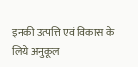इनकी उत्पत्ति एवं विकास के लिये अनुकूल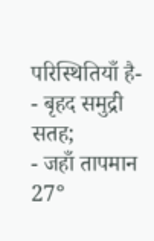परिस्थितियाँ है-
- बृहद समुद्री सतह;
- जहाँ तापमान 27°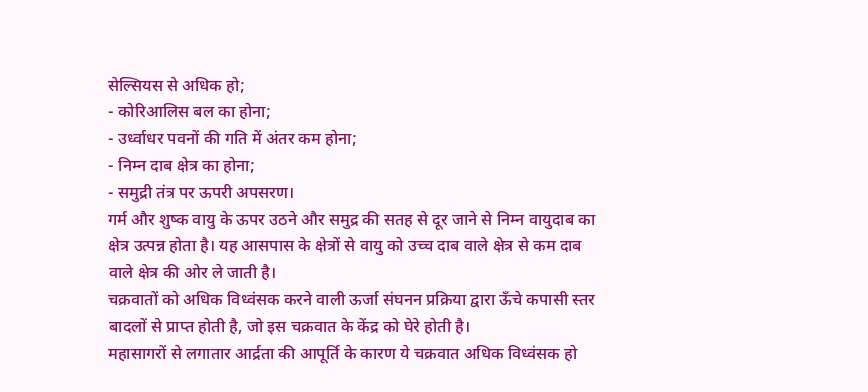सेल्सियस से अधिक हो;
- कोरिआलिस बल का होना;
- उर्ध्वाधर पवनों की गति में अंतर कम होना;
- निम्न दाब क्षेत्र का होना;
- समुद्री तंत्र पर ऊपरी अपसरण।
गर्म और शुष्क वायु के ऊपर उठने और समुद्र की सतह से दूर जाने से निम्न वायुदाब का क्षेत्र उत्पन्न होता है। यह आसपास के क्षेत्रों से वायु को उच्च दाब वाले क्षेत्र से कम दाब वाले क्षेत्र की ओर ले जाती है।
चक्रवातों को अधिक विध्वंसक करने वाली ऊर्जा संघनन प्रक्रिया द्वारा ऊँचे कपासी स्तर बादलों से प्राप्त होती है, जो इस चक्रवात के केंद्र को घेरे होती है।
महासागरों से लगातार आर्द्रता की आपूर्ति के कारण ये चक्रवात अधिक विध्वंसक हो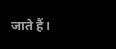जाते हैं।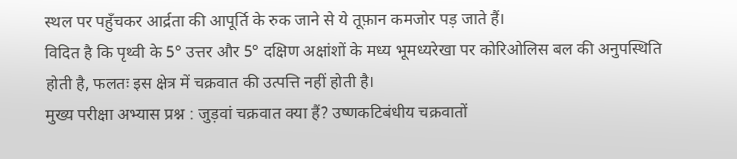स्थल पर पहुँचकर आर्द्रता की आपूर्ति के रुक जाने से ये तूफ़ान कमजोर पड़ जाते हैं।
विदित है कि पृथ्वी के 5° उत्तर और 5° दक्षिण अक्षांशों के मध्य भूमध्यरेखा पर कोरिओलिस बल की अनुपस्थिति होती है, फलतः इस क्षेत्र में चक्रवात की उत्पत्ति नहीं होती है।
मुख्य परीक्षा अभ्यास प्रश्न : जुड़वां चक्रवात क्या हैं? उष्णकटिबंधीय चक्रवातों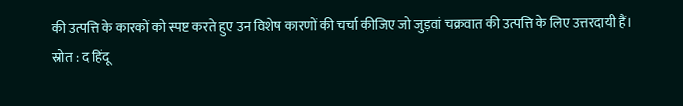की उत्पत्ति के कारकों को स्पष्ट करते हुए उन विशेष कारणों की चर्चा कीजिए जो जुड़वां चक्रवात की उत्पत्ति के लिए उत्तरदायी हैं।
स्रोत : द हिंदू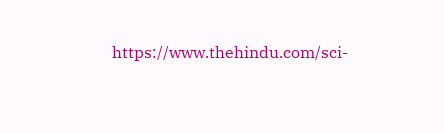https://www.thehindu.com/sci-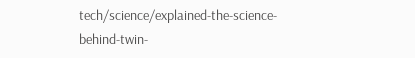tech/science/explained-the-science-behind-twin-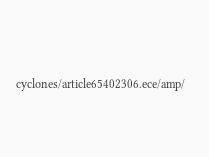cyclones/article65402306.ece/amp/